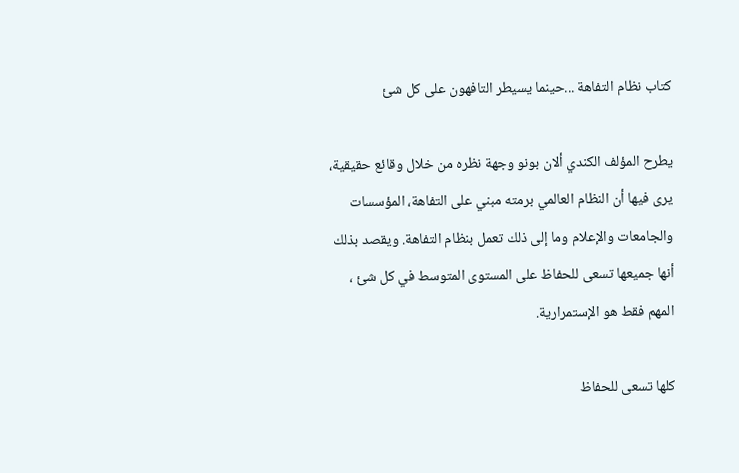كتاب نظام التفاهة ...حينما يسيطر التافهون على كل شئ

يطرح المؤلف الكندي ألان بونو وجهة نظره من خلال وقائع حقيقية، يرى فيها أن النظام العالمي برمته مبني على التفاهة، المؤسسات والجامعات والإعلام وما إلى ذلك تعمل بنظام التفاهة. ويقصد بذلك أنها جميعها تسعى للحفاظ على المستوى المتوسط في كل شئ ، المهم فقط هو الإستمرارية.

كلها تسعى للحفاظ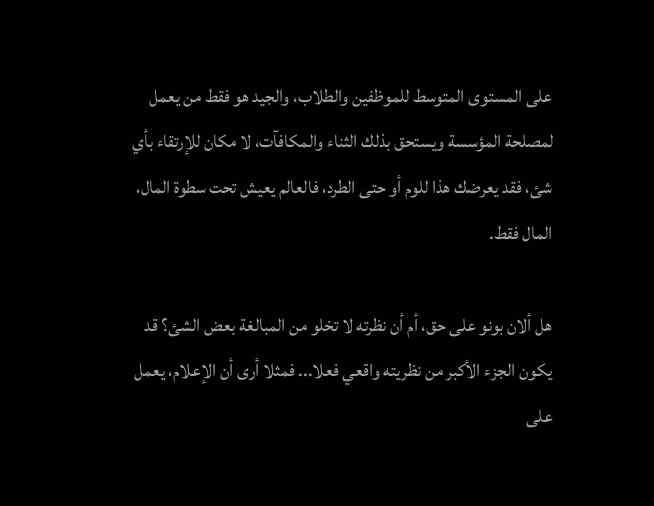على المستوى المتوسط للموظفين والطلاب، والجيد هو فقط من يعمل لمصلحة المؤسسة ويستحق بذلك الثناء والمكافآت، لا مكان للإرتقاء بأي شئ، فقد يعرضك هذا للوم أو حتى الطرد، فالعالم يعيش تحت سطوة المال، المال فقط.

هل ألان بونو على حق، أم أن نظرته لا تخلو من المبالغة بعض الشئ؟ قد يكون الجزء الأكبر من نظريته واقعي فعلا... فمثلا أرى أن الإعلام، يعمل على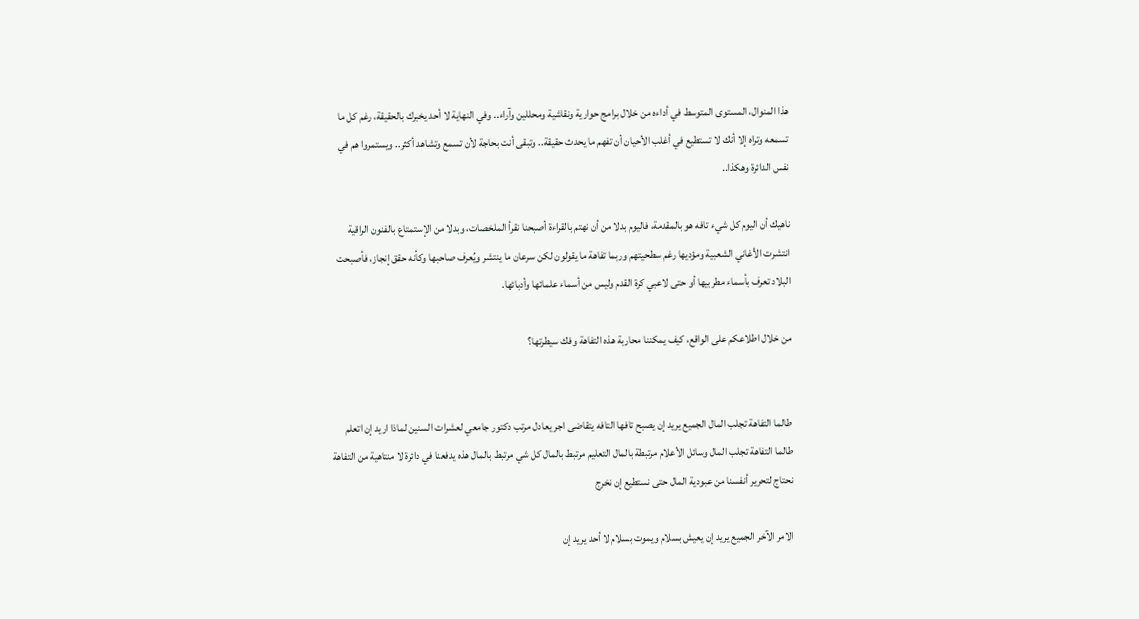هذا المنوال، المستوى المتوسط في أداءه من خلال برامج حوارية ونقاشية ومحللين وآراء.. وفي النهاية لا أحد يخبرك بالحقيقة، رغم كل ما تسمعه وتراه إلا أنك لا تستطيع في أغلب الأحيان أن تفهم ما يحدث حقيقة.. وتبقى أنت بحاجة لأن تسمع وتشاهد أكثر.. ويستمروا هم في نفس الدائرة وهكذا..

ناهيك أن اليوم كل شيء تافه هو بالمقدمة، فاليوم بدلا من أن نهتم بالقراءة أصبحنا نقرأ الملخصات، وبدلا من الإستمتاع بالفنون الراقية انتشرت الأغاني الشعبية ومؤديها رغم سطحيتهم وربما تفاهة ما يقولون لكن سرعان ما ينتشر ويُعرف صاحبها وكأنه حقق إنجاز، فأصبحت البلاد تعرف بأسماء مطربيها أو حتى لاعبي كرة القدم وليس من أسماء علمائها وأدبائها.

من خلال اطلاعكم على الواقع، كيف يمكننا محاربة هذه التفاهة وفك سيطرتها؟


طالما التفاهة تجلب المال الجميع يريد إن يصبح تافها التافه يتقاضى اجر يعادل مرتب دكتور جامعي لعشرات السنين لماذا اريد إن اتعلم طالما التفاهة تجلب المال وسائل الأعلام مرتبطة بالمال التعليم مرتبط بالمال كل شي مرتبط بالمال هذه يدفعنا في دائرة لا منتاهية من التفاهة نحتاج لتحرير أنفسنا من عبودية المال حتى نستطيع إن نخرج

الامر الآخر الجميع يريد إن يعيش بسلام ويموت بسلام لا أحد يريد إن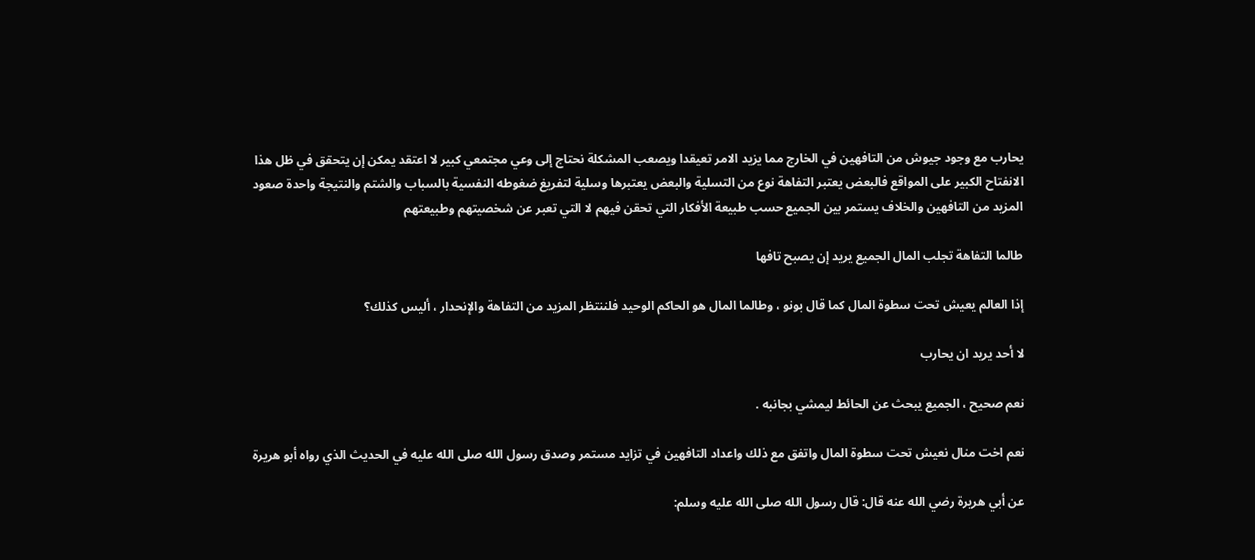يحارب مع وجود جيوش من التافهين في الخارج مما يزيد الامر تعيقدا ويصعب المشكلة نحتاج إلى وعي مجتمعي كبير لا اعتقد يمكن إن يتحقق في ظل هذا الانفتاح الكبير على المواقع فالبعض يعتبر التفاهة نوع من التسلية والبعض يعتبرها وسلية لتفريغ ضغوطه النفسية بالسباب والشتم والنتيجة واحدة صعود المزيد من التافهين والخلاف يستمر بين الجميع حسب طبيعة الأفكار التي تحقن فيهم لا التي تعبر عن شخصيتهم وطبيعتهم

طالما التفاهة تجلب المال الجميع يريد إن يصبح تافها

إذا العالم يعيش تحت سطوة المال كما قال بونو ، وطالما المال هو الحاكم الوحيد فلننتظر المزيد من التفاهة والإنحدار ، أليس كذلك؟

لا أحد يريد ان يحارب

نعم صحيح ، الجميع يبحث عن الحائط ليمشي بجانبه .

نعم اخت منال نعيش تحت سطوة المال واتفق مع ذلك واعداد التافهين في تزايد مستمر وصدق رسول الله صلى الله عليه في الحديث الذي رواه أبو هريرة

عن أبي هريرة رضي الله عنه قال: قال رسول الله صلى الله عليه وسلم: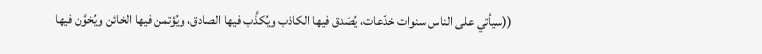((سيأتي على الناس سنوات خدّعات، يُصَدق فيها الكاذب ويُكذَّب فيها الصادق، ويُؤتمن فيها الخائن ويُخوَّن فيها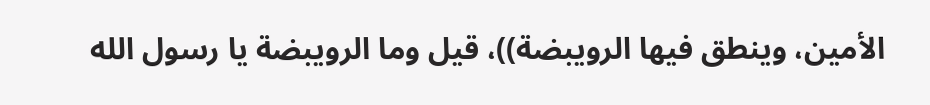الأمين، وينطق فيها الرويبضة))، قيل وما الرويبضة يا رسول الله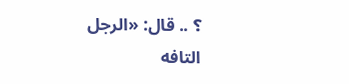؟ .. قال: «الرجل التافه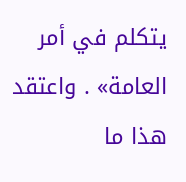يتكلم في أمر العامة» . واعتقد هذا ما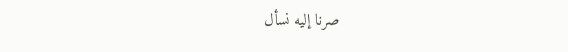صرنا إليه نسأل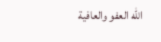الله العفو والعافية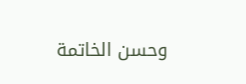وحسن الخاتمة